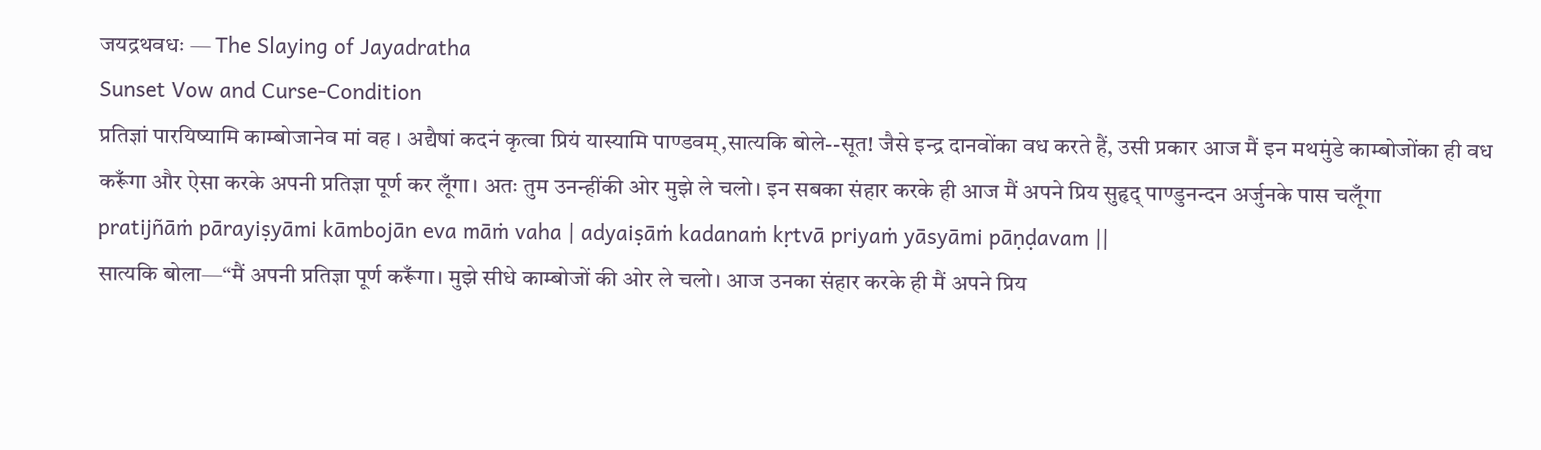जयद्रथवधः — The Slaying of Jayadratha
Sunset Vow and Curse-Condition
प्रतिज्ञां पारयिष्यामि काम्बोजानेव मां वह । अद्यैषां कदनं कृत्वा प्रियं यास्यामि पाण्डवम्,सात्यकि बोले--सूत! जैसे इन्द्र दानवोंका वध करते हैं, उसी प्रकार आज मैं इन मथमुंडे काम्बोजोंका ही वध करूँगा और ऐसा करके अपनी प्रतिज्ञा पूर्ण कर लूँगा। अतः तुम उनन्हींकी ओर मुझे ले चलो। इन सबका संहार करके ही आज मैं अपने प्रिय सुहृद् पाण्डुनन्दन अर्जुनके पास चलूँगा
pratijñāṁ pārayiṣyāmi kāmbojān eva māṁ vaha | adyaiṣāṁ kadanaṁ kṛtvā priyaṁ yāsyāmi pāṇḍavam ||
सात्यकि बोला—“मैं अपनी प्रतिज्ञा पूर्ण करूँगा। मुझे सीधे काम्बोजों की ओर ले चलो। आज उनका संहार करके ही मैं अपने प्रिय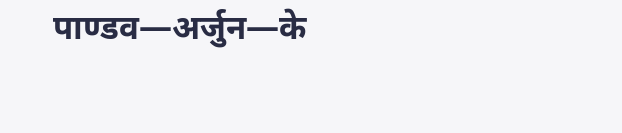पाण्डव—अर्जुन—के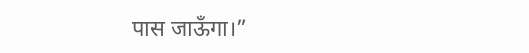पास जाऊँगा।”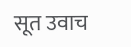सूत उवाच